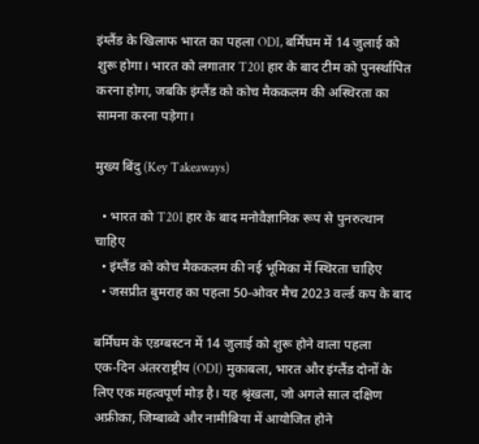इंग्लैंड के खिलाफ भारत का पहला ODI, बर्मिंघम में 14 जुलाई को शुरू होगा। भारत को लगातार T20I हार के बाद टीम को पुनर्स्थापित करना होगा, जबकि इंग्लैंड को कोच मैककलम की अस्थिरता का सामना करना पड़ेगा।

मुख्य बिंदु (Key Takeaways)

  • भारत को T20I हार के बाद मनोवैज्ञानिक रूप से पुनरुत्थान चाहिए
  • इंग्लैंड को कोच मैककलम की नई भूमिका में स्थिरता चाहिए
  • जसप्रीत बुमराह का पहला 50‑ओवर मैच 2023 वर्ल्ड कप के बाद

बर्मिंघम के एडग्बस्टन में 14 जुलाई को शुरू होने वाला पहला एक‑दिन अंतरराष्ट्रीय (ODI) मुकाबला, भारत और इंग्लैंड दोनों के लिए एक महत्वपूर्ण मोड़ है। यह श्रृंखला, जो अगले साल दक्षिण अफ्रीका, जिम्बाब्वे और नामीबिया में आयोजित होने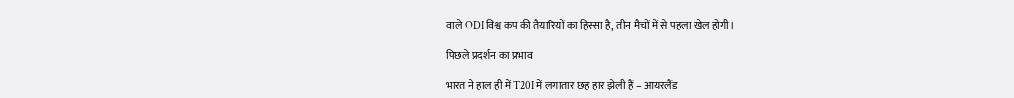वाले ODI विश्व कप की तैयारियों का हिस्सा है, तीन मैचों में से पहला खेल होगी।

पिछले प्रदर्शन का प्रभाव

भारत ने हाल ही में T20I में लगातार छह हार झेली हैं – आयरलैंड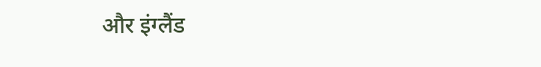और इंग्लैंड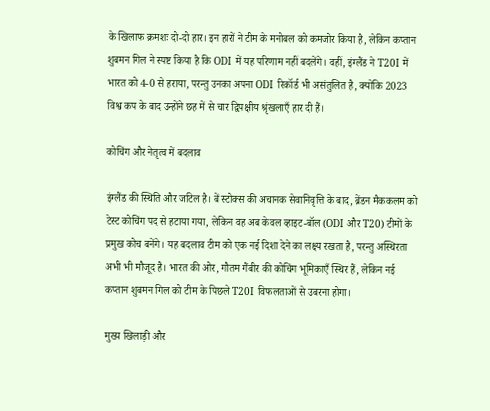के खिलाफ क्रमशः दो‑दो हार। इन हारों ने टीम के मनोबल को कमजोर किया है, लेकिन कप्तान शुबमन गिल ने स्पष्ट किया है कि ODI में यह परिणाम नहीं बदलेंगे। वहीं, इंग्लैंड ने T20I में भारत को 4-0 से हराया, परन्तु उनका अपना ODI रिकॉर्ड भी असंतुलित है, क्योंकि 2023 विश्व कप के बाद उन्होंने छह में से चार द्विपक्षीय श्रृंखलाएँ हार दी हैं।

कोचिंग और नेतृत्व में बदलाव

इंग्लैंड की स्थिति और जटिल है। बें स्टोक्स की अचानक सेवानिवृत्ति के बाद, ब्रेंडन मैककलम को टेस्ट कोचिंग पद से हटाया गया, लेकिन वह अब केवल व्हाइट‑बॉल (ODI और T20) टीमों के प्रमुख कोच बनेंगे। यह बदलाव टीम को एक नई दिशा देने का लक्ष्य रखता है, परन्तु अस्थिरता अभी भी मौजूद है। भारत की ओर, गौतम गैंबीर की कोचिंग भूमिकाएँ स्थिर हैं, लेकिन नई कप्तान शुबमन गिल को टीम के पिछले T20I विफलताओं से उबरना होगा।

मुख्य खिलाड़ी और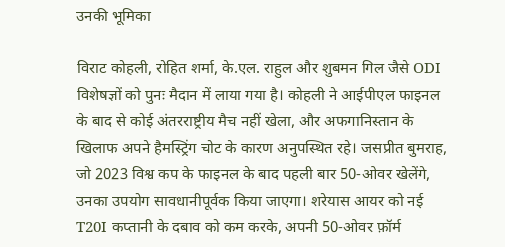उनकी भूमिका

विराट कोहली, रोहित शर्मा, के.एल. राहुल और शुबमन गिल जैसे ODI विशेषज्ञों को पुनः मैदान में लाया गया है। कोहली ने आईपीएल फाइनल के बाद से कोई अंतरराष्ट्रीय मैच नहीं खेला, और अफगानिस्तान के खिलाफ अपने हैमस्ट्रिंग चोट के कारण अनुपस्थित रहे। जसप्रीत बुमराह, जो 2023 विश्व कप के फाइनल के बाद पहली बार 50‑ओवर खेलेंगे, उनका उपयोग सावधानीपूर्वक किया जाएगा। शरेयास आयर को नई T20I कप्तानी के दबाव को कम करके, अपनी 50‑ओवर फ़ॉर्म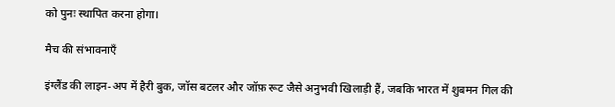को पुनः स्थापित करना होगा।

मैच की संभावनाएँ

इंग्लैंड की लाइन‑अप में हैरी बुक, जॉस बटलर और जॉफ़ रूट जैसे अनुभवी खिलाड़ी हैं, जबकि भारत में शुबमन गिल की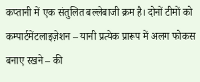कप्तानी में एक संतुलित बल्लेबाजी क्रम है। दोनों टीमों को कम्पार्टमेंटलाइज़ेशन – यानी प्रत्येक प्रारूप में अलग फोकस बनाए रखने – की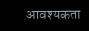आवश्यकता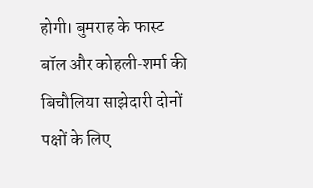होगी। बुमराह के फास्ट बॉल और कोहली‑शर्मा की बिचौलिया साझेदारी दोनों पक्षों के लिए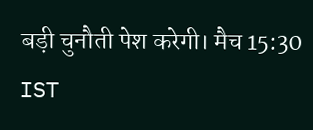बड़ी चुनौती पेश करेगी। मैच 15:30 IST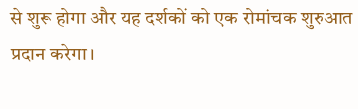से शुरू होगा और यह दर्शकों को एक रोमांचक शुरुआत प्रदान करेगा।